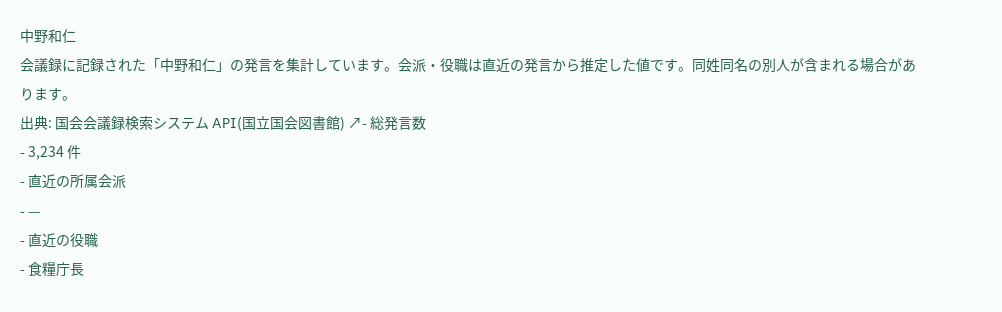中野和仁
会議録に記録された「中野和仁」の発言を集計しています。会派・役職は直近の発言から推定した値です。同姓同名の別人が含まれる場合があります。
出典: 国会会議録検索システム API(国立国会図書館) ↗- 総発言数
- 3,234 件
- 直近の所属会派
- —
- 直近の役職
- 食糧庁長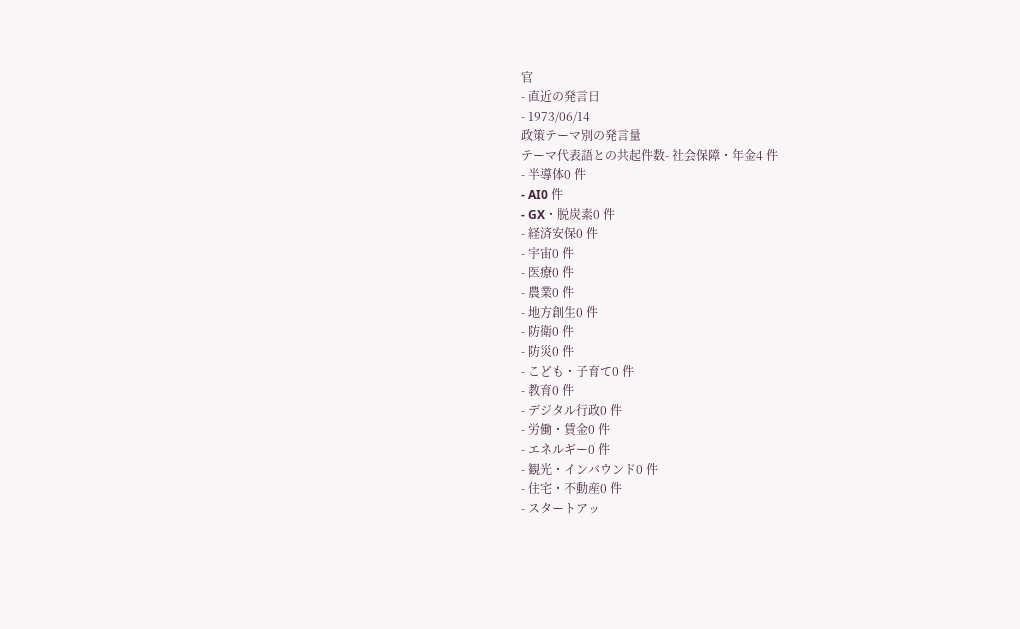官
- 直近の発言日
- 1973/06/14
政策テーマ別の発言量
テーマ代表語との共起件数- 社会保障・年金4 件
- 半導体0 件
- AI0 件
- GX・脱炭素0 件
- 経済安保0 件
- 宇宙0 件
- 医療0 件
- 農業0 件
- 地方創生0 件
- 防衛0 件
- 防災0 件
- こども・子育て0 件
- 教育0 件
- デジタル行政0 件
- 労働・賃金0 件
- エネルギー0 件
- 観光・インバウンド0 件
- 住宅・不動産0 件
- スタートアッ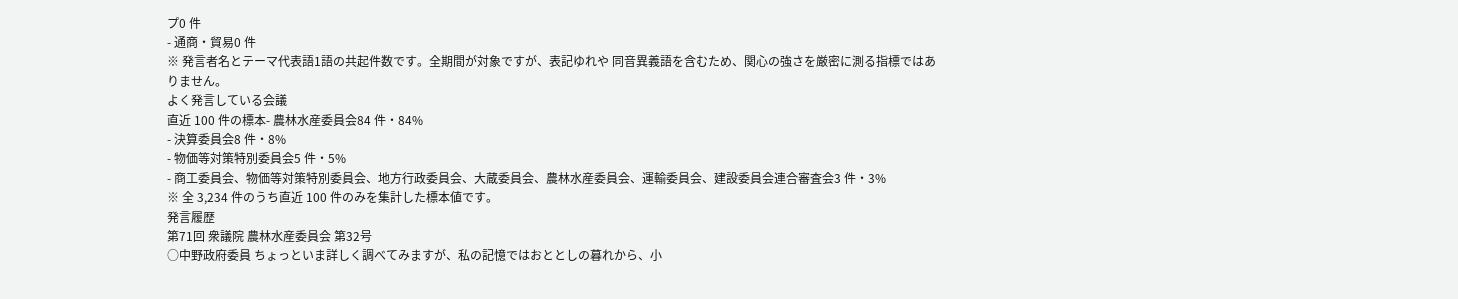プ0 件
- 通商・貿易0 件
※ 発言者名とテーマ代表語1語の共起件数です。全期間が対象ですが、表記ゆれや 同音異義語を含むため、関心の強さを厳密に測る指標ではありません。
よく発言している会議
直近 100 件の標本- 農林水産委員会84 件・84%
- 決算委員会8 件・8%
- 物価等対策特別委員会5 件・5%
- 商工委員会、物価等対策特別委員会、地方行政委員会、大蔵委員会、農林水産委員会、運輸委員会、建設委員会連合審査会3 件・3%
※ 全 3,234 件のうち直近 100 件のみを集計した標本値です。
発言履歴
第71回 衆議院 農林水産委員会 第32号
○中野政府委員 ちょっといま詳しく調べてみますが、私の記憶ではおととしの暮れから、小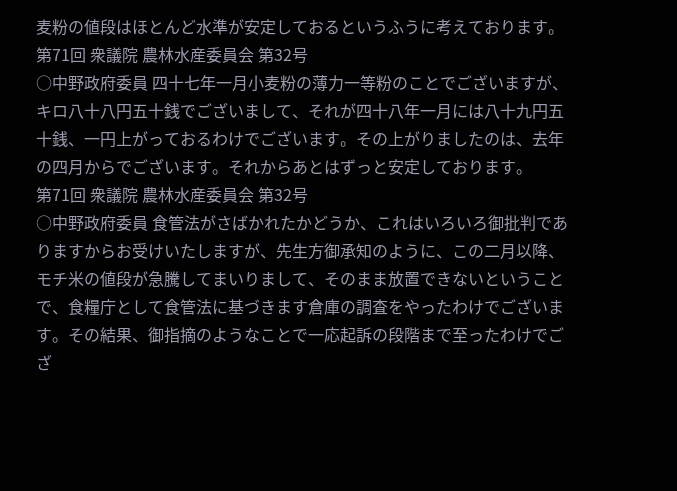麦粉の値段はほとんど水準が安定しておるというふうに考えております。
第71回 衆議院 農林水産委員会 第32号
○中野政府委員 四十七年一月小麦粉の薄力一等粉のことでございますが、キロ八十八円五十銭でございまして、それが四十八年一月には八十九円五十銭、一円上がっておるわけでございます。その上がりましたのは、去年の四月からでございます。それからあとはずっと安定しております。
第71回 衆議院 農林水産委員会 第32号
○中野政府委員 食管法がさばかれたかどうか、これはいろいろ御批判でありますからお受けいたしますが、先生方御承知のように、この二月以降、モチ米の値段が急騰してまいりまして、そのまま放置できないということで、食糧庁として食管法に基づきます倉庫の調査をやったわけでございます。その結果、御指摘のようなことで一応起訴の段階まで至ったわけでござ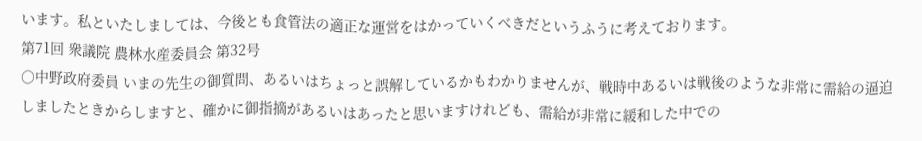います。私といたしましては、今後とも食管法の適正な運営をはかっていくべきだというふうに考えております。
第71回 衆議院 農林水産委員会 第32号
○中野政府委員 いまの先生の御質問、あるいはちょっと誤解しているかもわかりませんが、戦時中あるいは戦後のような非常に需給の逼迫しましたときからしますと、確かに御指摘があるいはあったと思いますけれども、需給が非常に緩和した中での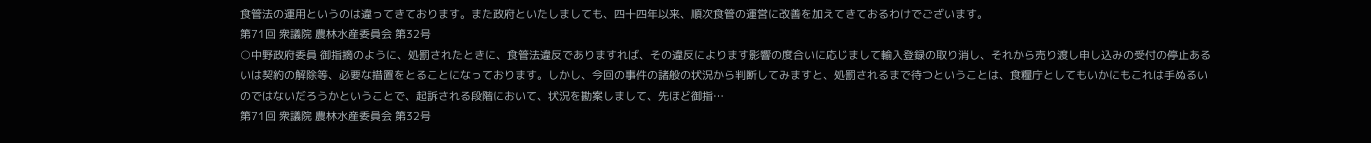食管法の運用というのは違ってきております。また政府といたしましても、四十四年以来、順次食管の運営に改善を加えてきておるわけでございます。
第71回 衆議院 農林水産委員会 第32号
○中野政府委員 御指摘のように、処罰されたときに、食管法違反でありますれば、その違反によります影響の度合いに応じまして輸入登録の取り消し、それから売り渡し申し込みの受付の停止あるいは契約の解除等、必要な措置をとることになっております。しかし、今回の事件の諸般の状況から判断してみますと、処罰されるまで待つということは、食糧庁としてもいかにもこれは手ぬるいのではないだろうかということで、起訴される段階において、状況を勘案しまして、先ほど御指…
第71回 衆議院 農林水産委員会 第32号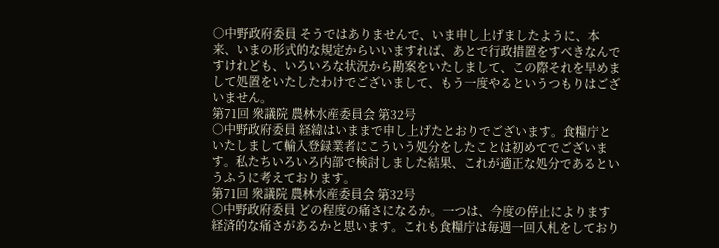○中野政府委員 そうではありませんで、いま申し上げましたように、本来、いまの形式的な規定からいいますれば、あとで行政措置をすべきなんですけれども、いろいろな状況から勘案をいたしまして、この際それを早めまして処置をいたしたわけでございまして、もう一度やるというつもりはございません。
第71回 衆議院 農林水産委員会 第32号
○中野政府委員 経緯はいままで申し上げたとおりでございます。食糧庁といたしまして輸入登録業者にこういう処分をしたことは初めてでございます。私たちいろいろ内部で検討しました結果、これが適正な処分であるというふうに考えております。
第71回 衆議院 農林水産委員会 第32号
○中野政府委員 どの程度の痛さになるか。一つは、今度の停止によります経済的な痛さがあるかと思います。これも食糧庁は毎週一回入札をしており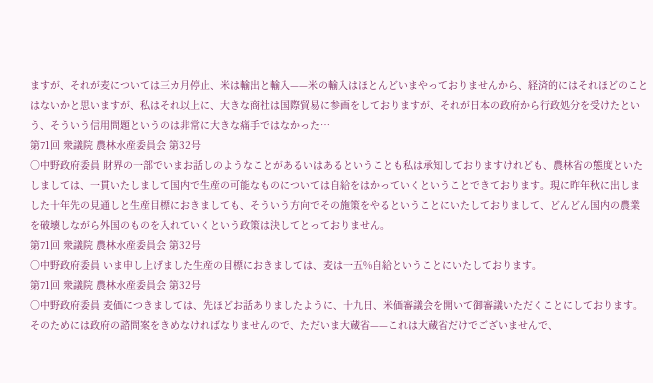ますが、それが麦については三カ月停止、米は輸出と輸入——米の輸入はほとんどいまやっておりませんから、経済的にはそれほどのことはないかと思いますが、私はそれ以上に、大きな商社は国際貿易に参画をしておりますが、それが日本の政府から行政処分を受けたという、そういう信用問題というのは非常に大きな痛手ではなかった…
第71回 衆議院 農林水産委員会 第32号
○中野政府委員 財界の一部でいまお話しのようなことがあるいはあるということも私は承知しておりますけれども、農林省の態度といたしましては、一貫いたしまして国内で生産の可能なものについては自給をはかっていくということできております。現に昨年秋に出しました十年先の見通しと生産目標におきましても、そういう方向でその施策をやるということにいたしておりまして、どんどん国内の農業を破壊しながら外国のものを入れていくという政策は決してとっておりません。
第71回 衆議院 農林水産委員会 第32号
○中野政府委員 いま申し上げました生産の目標におきましては、麦は一五%自給ということにいたしております。
第71回 衆議院 農林水産委員会 第32号
○中野政府委員 麦価につきましては、先ほどお話ありましたように、十九日、米価審議会を開いて御審議いただくことにしております。そのためには政府の諮問案をきめなければなりませんので、ただいま大蔵省——これは大蔵省だけでございませんで、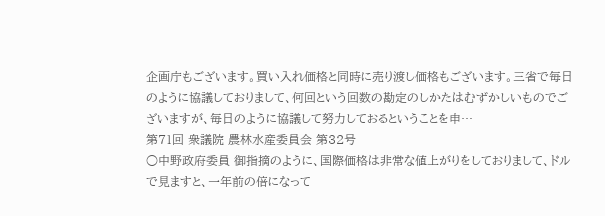企画庁もございます。買い入れ価格と同時に売り渡し価格もございます。三省で毎日のように協議しておりまして、何回という回数の勘定のしかたはむずかしいものでございますが、毎日のように協議して努力しておるということを申…
第71回 衆議院 農林水産委員会 第32号
○中野政府委員 御指摘のように、国際価格は非常な値上がりをしておりまして、ドルで見ますと、一年前の倍になって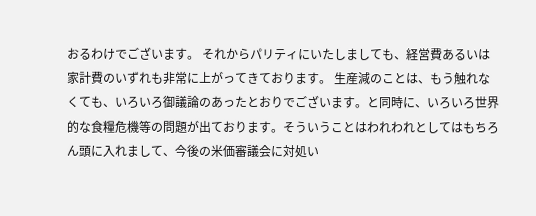おるわけでございます。 それからパリティにいたしましても、経営費あるいは家計費のいずれも非常に上がってきております。 生産減のことは、もう触れなくても、いろいろ御議論のあったとおりでございます。と同時に、いろいろ世界的な食糧危機等の問題が出ております。そういうことはわれわれとしてはもちろん頭に入れまして、今後の米価審議会に対処い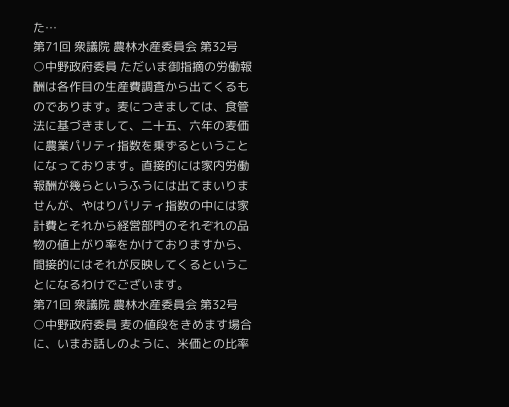た…
第71回 衆議院 農林水産委員会 第32号
○中野政府委員 ただいま御指摘の労働報酬は各作目の生産費調査から出てくるものであります。麦につきましては、食管法に基づきまして、二十五、六年の麦価に農業パリティ指数を乗ずるということになっております。直接的には家内労働報酬が幾らというふうには出てまいりませんが、やはりパリティ指数の中には家計費とそれから経営部門のそれぞれの品物の値上がり率をかけておりますから、間接的にはそれが反映してくるということになるわけでございます。
第71回 衆議院 農林水産委員会 第32号
○中野政府委員 麦の値段をきめます場合に、いまお話しのように、米価との比率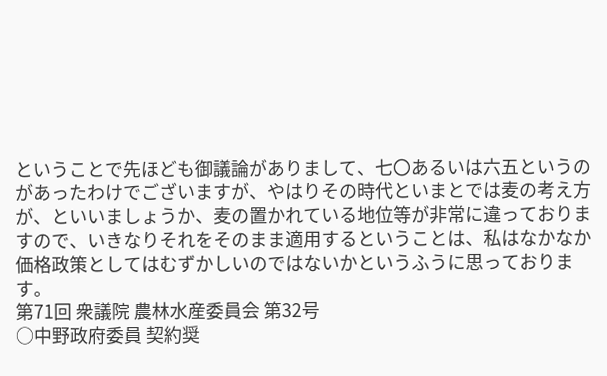ということで先ほども御議論がありまして、七〇あるいは六五というのがあったわけでございますが、やはりその時代といまとでは麦の考え方が、といいましょうか、麦の置かれている地位等が非常に違っておりますので、いきなりそれをそのまま適用するということは、私はなかなか価格政策としてはむずかしいのではないかというふうに思っております。
第71回 衆議院 農林水産委員会 第32号
○中野政府委員 契約奨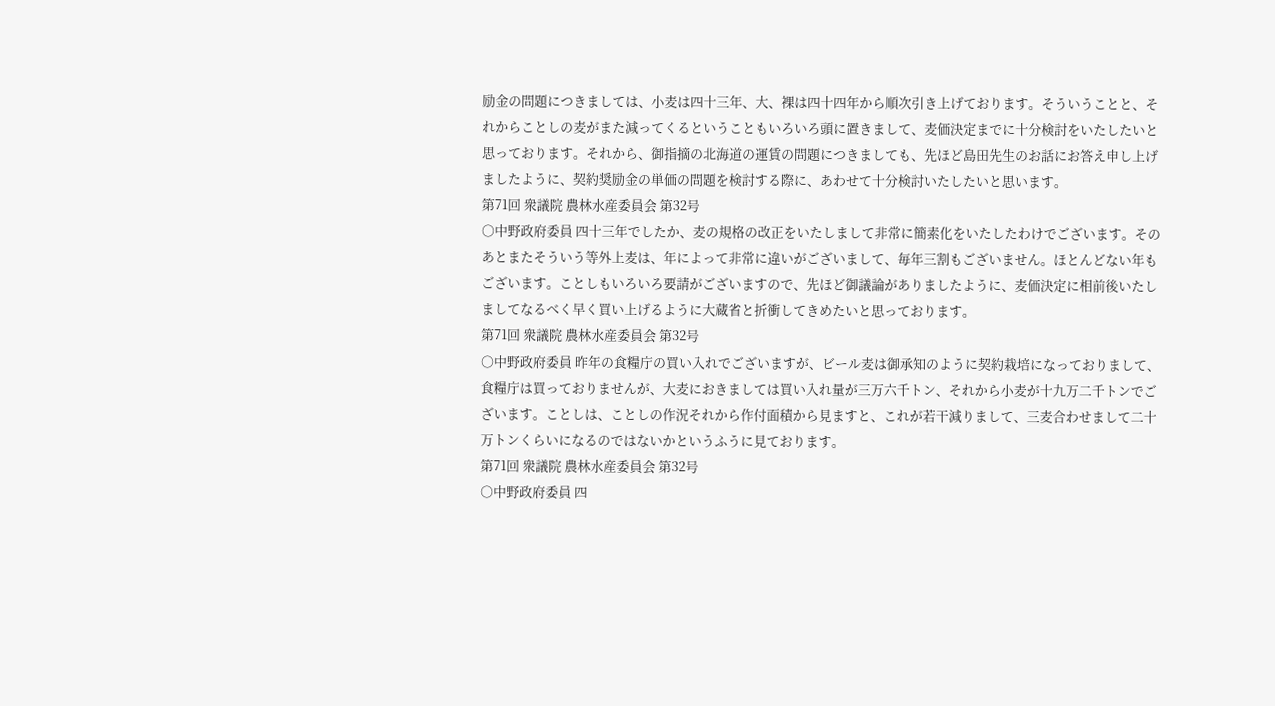励金の問題につきましては、小麦は四十三年、大、裸は四十四年から順次引き上げております。そういうことと、それからことしの麦がまた減ってくるということもいろいろ頭に置きまして、麦価決定までに十分検討をいたしたいと思っております。それから、御指摘の北海道の運賃の問題につきましても、先ほど島田先生のお話にお答え申し上げましたように、契約奨励金の単価の問題を検討する際に、あわせて十分検討いたしたいと思います。
第71回 衆議院 農林水産委員会 第32号
○中野政府委員 四十三年でしたか、麦の規格の改正をいたしまして非常に簡素化をいたしたわけでございます。そのあとまたそういう等外上麦は、年によって非常に違いがございまして、毎年三割もございません。ほとんどない年もございます。ことしもいろいろ要請がございますので、先ほど御議論がありましたように、麦価決定に相前後いたしましてなるべく早く買い上げるように大蔵省と折衝してきめたいと思っております。
第71回 衆議院 農林水産委員会 第32号
○中野政府委員 昨年の食糧庁の買い入れでございますが、ビール麦は御承知のように契約栽培になっておりまして、食糧庁は買っておりませんが、大麦におきましては買い入れ量が三万六千トン、それから小麦が十九万二千トンでございます。ことしは、ことしの作況それから作付面積から見ますと、これが若干減りまして、三麦合わせまして二十万トンくらいになるのではないかというふうに見ております。
第71回 衆議院 農林水産委員会 第32号
○中野政府委員 四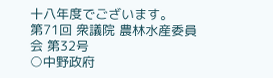十八年度でございます。
第71回 衆議院 農林水産委員会 第32号
○中野政府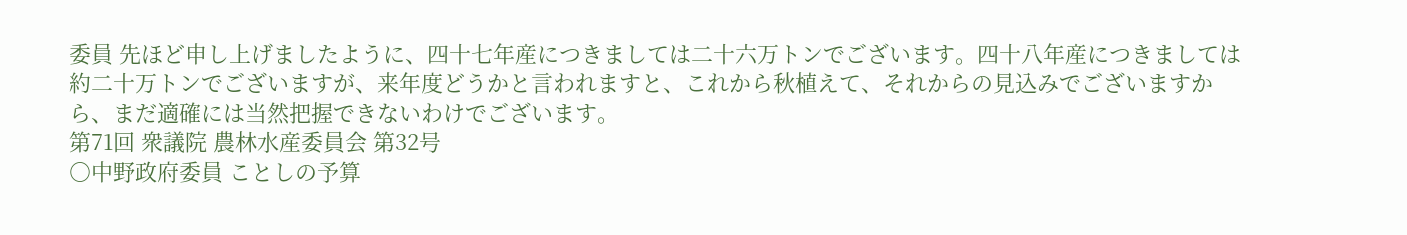委員 先ほど申し上げましたように、四十七年産につきましては二十六万トンでございます。四十八年産につきましては約二十万トンでございますが、来年度どうかと言われますと、これから秋植えて、それからの見込みでございますから、まだ適確には当然把握できないわけでございます。
第71回 衆議院 農林水産委員会 第32号
○中野政府委員 ことしの予算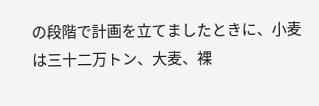の段階で計画を立てましたときに、小麦は三十二万トン、大麦、裸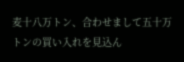麦十八万トン、合わせまして五十万トンの買い入れを見込ん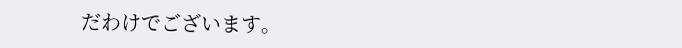だわけでございます。